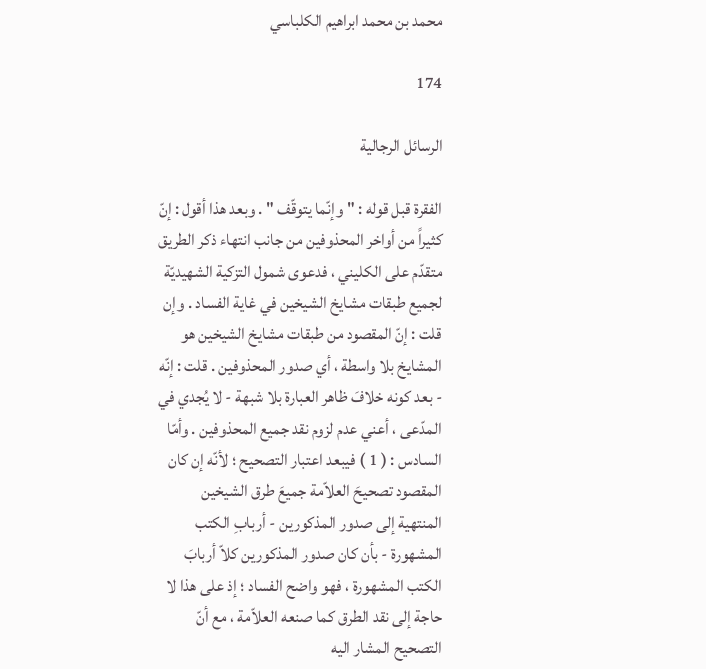محمد بن محمد ابراهيم الكلباسي

174

الرسائل الرجالية

الفقرة قبل قوله : " وإنّما يتوقّف " . وبعد هذا أقول : إنّ كثيراً من أواخر المحذوفين من جانب انتهاء ذكر الطريق متقدّم على الكليني ، فدعوى شمول التزكية الشهيديّة لجميع طبقات مشايخ الشيخين في غاية الفساد . وإن قلت : إنّ المقصود من طبقات مشايخ الشيخين هو المشايخ بلا واسطة ، أي صدور المحذوفين . قلت : إنّه - بعد كونه خلافَ ظاهر العبارة بلا شبهة - لا يُجدي في المدّعى ، أعني عدم لزوم نقد جميع المحذوفين . وأمّا السادس : ( 1 ) فيبعد اعتبار التصحيح ؛ لأنّه إن كان المقصود تصحيحَ العلاّمة جميعَ طرق الشيخين المنتهية إلى صدور المذكورين - أربابِ الكتب المشهورة - بأن كان صدور المذكورين كلاّ أربابَ الكتب المشهورة ، فهو واضح الفساد ؛ إذ على هذا لا حاجة إلى نقد الطرق كما صنعه العلاّمة ، مع أنّ التصحيح المشار اليه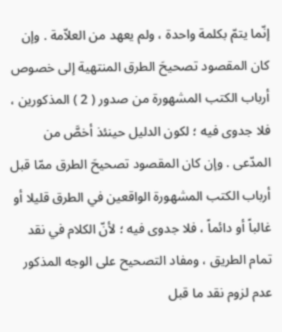إنّما يتمّ بكلمة واحدة ، ولم يعهد من العلاّمة . وإن كان المقصود تصحيحَ الطرق المنتهية إلى خصوص أرباب الكتب المشهورة من صدور ( 2 ) المذكورين ، فلا جدوى فيه ؛ لكون الدليل حينئذ أخصَّ من المدّعى . وإن كان المقصود تصحيحَ الطرق ممّا قبل أرباب الكتب المشهورة الواقعين في الطرق قليلا أو غالباً أو دائماً ، فلا جدوى فيه ؛ لأنّ الكلام في نقد تمام الطريق ، ومفاد التصحيح على الوجه المذكور عدم لزوم نقد ما قبل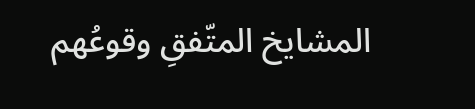المشايخ المتّفقِ وقوعُهم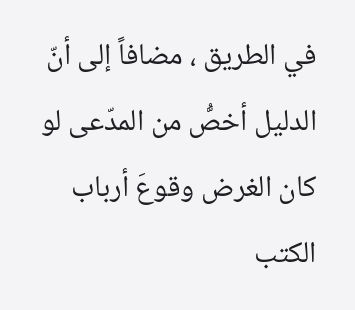في الطريق ، مضافاً إلى أنّ الدليل أخصُّ من المدّعى لو كان الغرض وقوعَ أرباب الكتب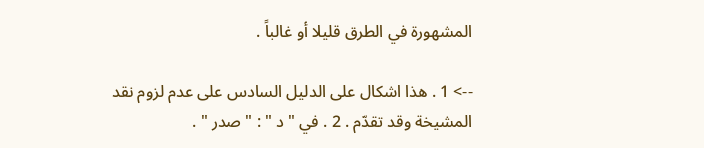المشهورة في الطرق قليلا أو غالباً .

--> 1 . هذا اشكال على الدليل السادس على عدم لزوم نقد المشيخة وقد تقدّم . 2 . في " د " : " صدر " .